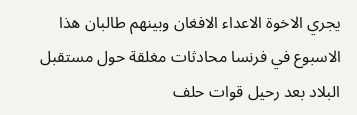يجري الاخوة الاعداء الافغان وبينهم طالبان هذا الاسبوع في فرنسا محادثات مغلقة حول مستقبل البلاد بعد رحيل قوات حلف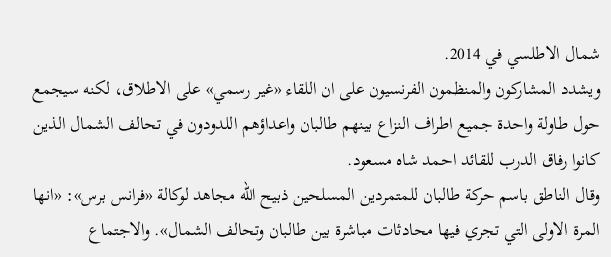شمال الاطلسي في 2014.
ويشدد المشاركون والمنظمون الفرنسيون على ان اللقاء «غير رسمي» على الاطلاق، لكنه سيجمع حول طاولة واحدة جميع اطراف النزاع بينهم طالبان واعداؤهم اللدودون في تحالف الشمال الذين كانوا رفاق الدرب للقائد احمد شاه مسعود.
وقال الناطق باسم حركة طالبان للمتمردين المسلحين ذبيح الله مجاهد لوكالة «فرانس برس»: «انها المرة الاولى التي تجري فيها محادثات مباشرة بين طالبان وتحالف الشمال». والاجتماع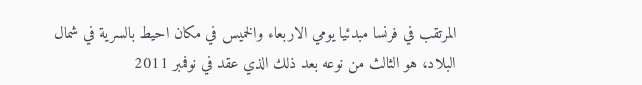المرتقب في فرنسا مبدئيا يومي الاربعاء والخميس في مكان احيط بالسرية في شمال البلاد، هو الثالث من نوعه بعد ذلك الذي عقد في نوفمبر 2011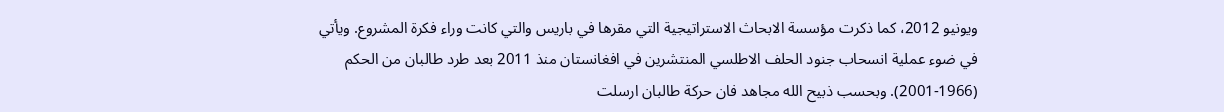ويونيو 2012، كما ذكرت مؤسسة الابحاث الاستراتيجية التي مقرها في باريس والتي كانت وراء فكرة المشروع. ويأتي في ضوء عملية انسحاب جنود الحلف الاطلسي المنتشرين في افغانستان منذ 2011 بعد طرد طالبان من الحكم (1966-2001). وبحسب ذبيح الله مجاهد فان حركة طالبان ارسلت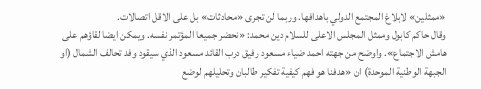«ممثلين» لابلاغ المجتمع الدولي باهدافها. وربما لن تجرى «محادثات» بل على الاقل اتصالات.
وقال حاكم كابول وممثل المجلس الاعلى للسلام دين محمد: «نحضر جميعا المؤتمر نفسه. ويمكن ايضا لقاؤهم على هامش الاجتماع». واوضح من جهته احمد ضياء مسعود رفيق درب القائد مسعود الذي سيقود وفد تحالف الشمال (او الجبهة الوطنية الموحدة) ان «هدفنا هو فهم كيفية تفكير طالبان وتحليلهم لوضع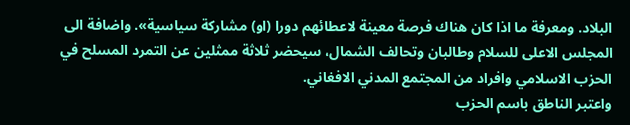البلاد. ومعرفة ما اذا كان هناك فرصة معينة لاعطائهم دورا (او) مشاركة سياسية». واضافة الى المجلس الاعلى للسلام وطالبان وتحالف الشمال، سيحضر ثلاثة ممثلين عن التمرد المسلح في الحزب الاسلامي وافراد من المجتمع المدني الافغاني.
واعتبر الناطق باسم الحزب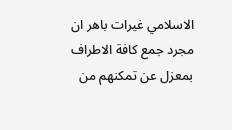الاسلامي غيرات باهر ان مجرد جمع كافة الاطراف بمعزل عن تمكنهم من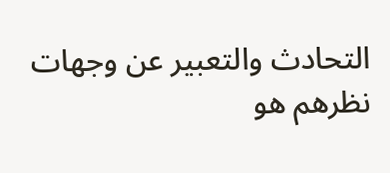التحادث والتعبير عن وجهات نظرهم هو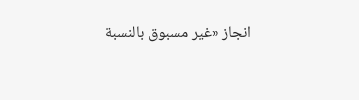انجاز «غير مسبوق بالنسبة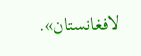لافغانستان».